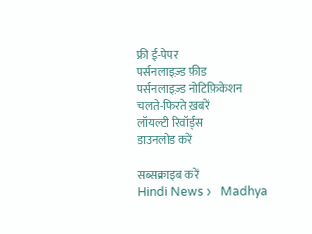फ्री ई-पेपर
पर्सनलाइज़्ड फ़ीड
पर्सनलाइज़्ड नोटिफ़िकेशन
चलते-फिरते ख़बरें
लॉयल्टी रिवॉर्ड्स
डाउनलोड करें

सब्सक्राइब करें
Hindi News ›   Madhya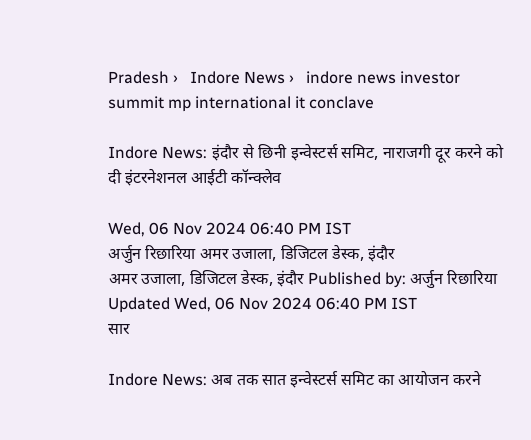Pradesh ›   Indore News ›   indore news investor summit mp international it conclave

Indore News: इंदौर से छिनी इन्वेस्टर्स समिट, नाराजगी दूर करने को दी इंटरनेशनल आईटी कॉन्क्लेव

Wed, 06 Nov 2024 06:40 PM IST
अर्जुन रिछारिया अमर उजाला, डिजिटल डेस्क, इंदौर
अमर उजाला, डिजिटल डेस्क, इंदौर Published by: अर्जुन रिछारिया Updated Wed, 06 Nov 2024 06:40 PM IST
सार

Indore News: अब तक सात इन्वेस्टर्स समिट का आयोजन करने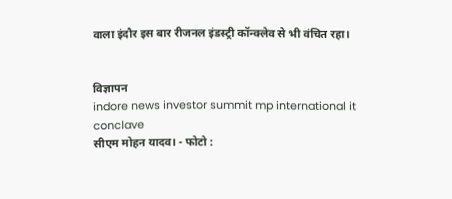वाला इंदौर इस बार रीजनल इंडस्ट्री कॉन्क्लेव से भी वंचित रहा।


विज्ञापन
indore news investor summit mp international it conclave
सीएम मोहन यादव। - फोटो :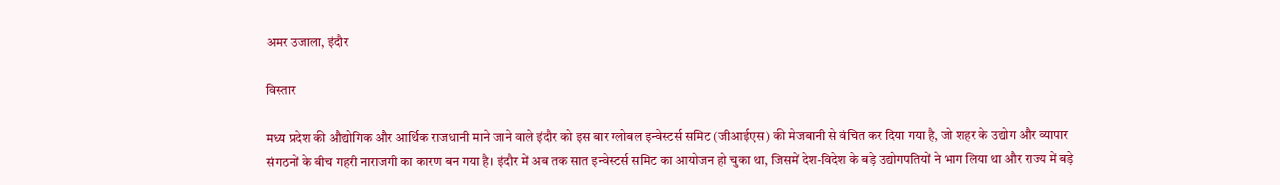अमर उजाला, इंदौर

विस्तार

मध्य प्रदेश की औद्योगिक और आर्थिक राजधानी माने जाने वाले इंदौर को इस बार ग्लोबल इन्वेस्टर्स समिट (जीआईएस) की मेजबानी से वंचित कर दिया गया है, जो शहर के उद्योग और व्यापार संगठनों के बीच गहरी नाराजगी का कारण बन गया है। इंदौर में अब तक सात इन्वेस्टर्स समिट का आयोजन हो चुका था, जिसमें देश-विदेश के बड़े उद्योगपतियों ने भाग लिया था और राज्य में बड़े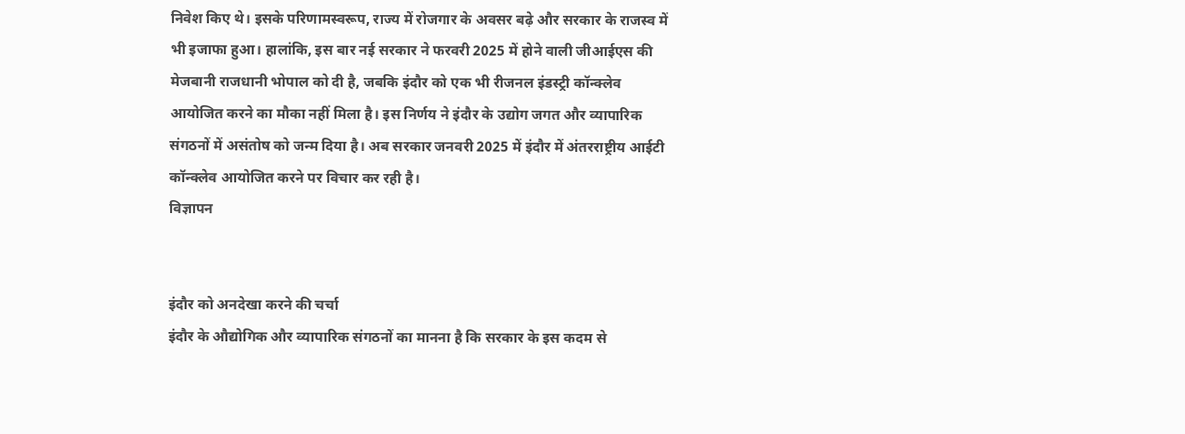निवेश किए थे। इसके परिणामस्वरूप, राज्य में रोजगार के अवसर बढ़े और सरकार के राजस्व में भी इजाफा हुआ। हालांकि, इस बार नई सरकार ने फरवरी 2025 में होने वाली जीआईएस की मेजबानी राजधानी भोपाल को दी है, जबकि इंदौर को एक भी रीजनल इंडस्ट्री कॉन्क्लेव आयोजित करने का मौका नहीं मिला है। इस निर्णय ने इंदौर के उद्योग जगत और व्यापारिक संगठनों में असंतोष को जन्म दिया है। अब सरकार जनवरी 2025 में इंदौर में अंतरराष्ट्रीय आईटी कॉन्क्लेव आयोजित करने पर विचार कर रही है।
विज्ञापन


इंदौर को अनदेखा करने की चर्चा
इंदौर के औद्योगिक और व्यापारिक संगठनों का मानना है कि सरकार के इस कदम से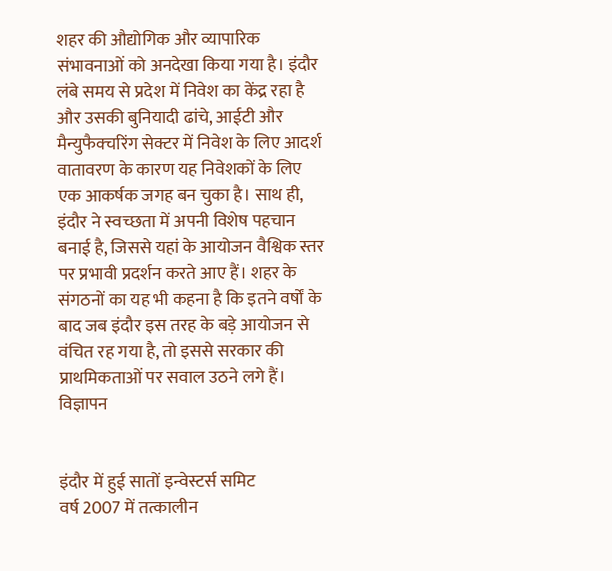शहर की औद्योगिक और व्यापारिक संभावनाओं को अनदेखा किया गया है। इंदौर लंबे समय से प्रदेश में निवेश का केंद्र रहा है और उसकी बुनियादी ढांचे, आईटी और मैन्युफैक्चरिंग सेक्टर में निवेश के लिए आदर्श वातावरण के कारण यह निवेशकों के लिए एक आकर्षक जगह बन चुका है। साथ ही, इंदौर ने स्वच्छता में अपनी विशेष पहचान बनाई है, जिससे यहां के आयोजन वैश्विक स्तर पर प्रभावी प्रदर्शन करते आए हैं। शहर के संगठनों का यह भी कहना है कि इतने वर्षों के बाद जब इंदौर इस तरह के बड़े आयोजन से वंचित रह गया है, तो इससे सरकार की प्राथमिकताओं पर सवाल उठने लगे हैं।
विज्ञापन


इंदौर में हुई सातों इन्वेस्टर्स समिट
वर्ष 2007 में तत्कालीन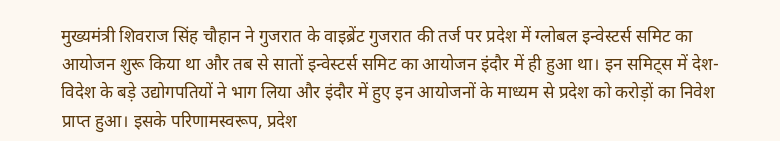मुख्यमंत्री शिवराज सिंह चौहान ने गुजरात के वाइब्रेंट गुजरात की तर्ज पर प्रदेश में ग्लोबल इन्वेस्टर्स समिट का आयोजन शुरू किया था और तब से सातों इन्वेस्टर्स समिट का आयोजन इंदौर में ही हुआ था। इन समिट्स में देश-विदेश के बड़े उद्योगपतियों ने भाग लिया और इंदौर में हुए इन आयोजनों के माध्यम से प्रदेश को करोड़ों का निवेश प्राप्त हुआ। इसके परिणामस्वरूप, प्रदेश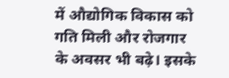में औद्योगिक विकास को गति मिली और रोजगार के अवसर भी बढ़े। इसके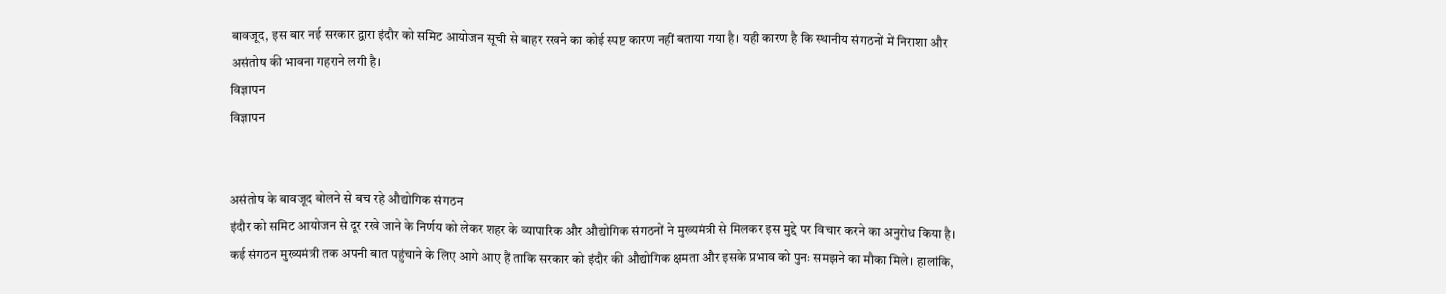बावजूद, इस बार नई सरकार द्वारा इंदौर को समिट आयोजन सूची से बाहर रखने का कोई स्पष्ट कारण नहीं बताया गया है। यही कारण है कि स्थानीय संगठनों में निराशा और असंतोष की भावना गहराने लगी है।
विज्ञापन
विज्ञापन


असंतोष के बावजूद बोलने से बच रहे औद्योगिक संगठन
इंदौर को समिट आयोजन से दूर रखे जाने के निर्णय को लेकर शहर के व्यापारिक और औद्योगिक संगठनों ने मुख्यमंत्री से मिलकर इस मुद्दे पर विचार करने का अनुरोध किया है। कई संगठन मुख्यमंत्री तक अपनी बात पहुंचाने के लिए आगे आए हैं ताकि सरकार को इंदौर की औद्योगिक क्षमता और इसके प्रभाव को पुनः समझने का मौका मिले। हालांकि,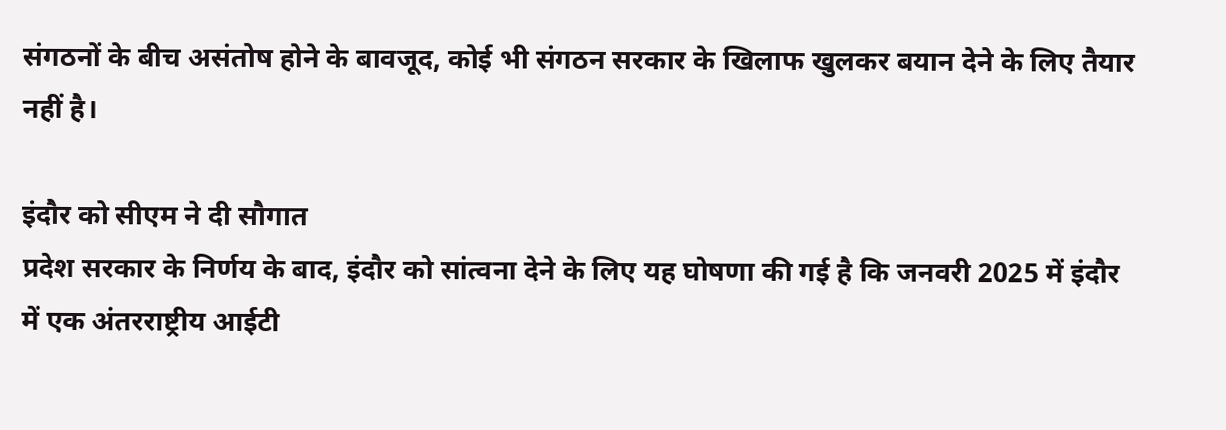संगठनों के बीच असंतोष होने के बावजूद, कोई भी संगठन सरकार के खिलाफ खुलकर बयान देने के लिए तैयार नहीं है।

इंदौर को सीएम ने दी सौगात
प्रदेश सरकार के निर्णय के बाद, इंदौर को सांत्वना देने के लिए यह घोषणा की गई है कि जनवरी 2025 में इंदौर में एक अंतरराष्ट्रीय आईटी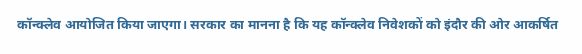कॉन्क्लेव आयोजित किया जाएगा। सरकार का मानना है कि यह कॉन्क्लेव निवेशकों को इंदौर की ओर आकर्षित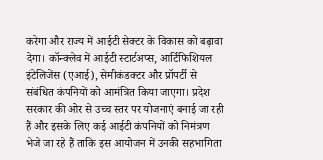करेगा और राज्य में आईटी सेक्टर के विकास को बढ़ावा देगा। कॉन्क्लेव में आईटी स्टार्टअप्स, आर्टिफिशियल इंटेलिजेंस (एआई), सेमीकंडक्टर और प्रॉपर्टी से संबंधित कंपनियों को आमंत्रित किया जाएगा। प्रदेश सरकार की ओर से उच्च स्तर पर योजनाएं बनाई जा रही हैं और इसके लिए कई आईटी कंपनियों को निमंत्रण भेजे जा रहे हैं ताकि इस आयोजन में उनकी सहभागिता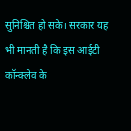सुनिश्चित हो सके। सरकार यह भी मानती है कि इस आईटी कॉन्क्लेव के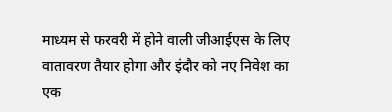माध्यम से फरवरी में होने वाली जीआईएस के लिए वातावरण तैयार होगा और इंदौर को नए निवेश का एक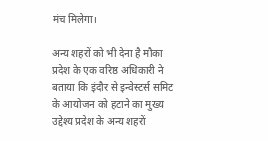मंच मिलेगा।

अन्य शहरों को भी देना है मौका
प्रदेश के एक वरिष्ठ अधिकारी ने बताया कि इंदौर से इन्वेस्टर्स समिट के आयोजन को हटाने का मुख्य उद्देश्य प्रदेश के अन्य शहरों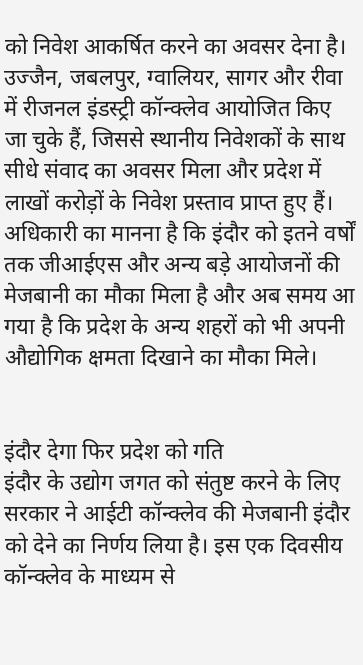को निवेश आकर्षित करने का अवसर देना है। उज्जैन, जबलपुर, ग्वालियर, सागर और रीवा में रीजनल इंडस्ट्री कॉन्क्लेव आयोजित किए जा चुके हैं, जिससे स्थानीय निवेशकों के साथ सीधे संवाद का अवसर मिला और प्रदेश में लाखों करोड़ों के निवेश प्रस्ताव प्राप्त हुए हैं। अधिकारी का मानना है कि इंदौर को इतने वर्षों तक जीआईएस और अन्य बड़े आयोजनों की मेजबानी का मौका मिला है और अब समय आ गया है कि प्रदेश के अन्य शहरों को भी अपनी औद्योगिक क्षमता दिखाने का मौका मिले।


इंदौर देगा फिर प्रदेश को गति
इंदौर के उद्योग जगत को संतुष्ट करने के लिए सरकार ने आईटी कॉन्क्लेव की मेजबानी इंदौर को देने का निर्णय लिया है। इस एक दिवसीय कॉन्क्लेव के माध्यम से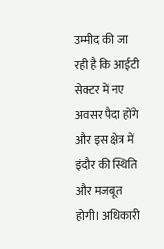उम्मीद की जा रही है कि आईटी सेक्टर में नए अवसर पैदा होंगे और इस क्षेत्र में इंदौर की स्थिति और मजबूत होगी। अधिकारी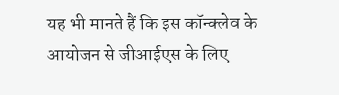यह भी मानते हैं कि इस कॉन्क्लेव के आयोजन से जीआईएस के लिए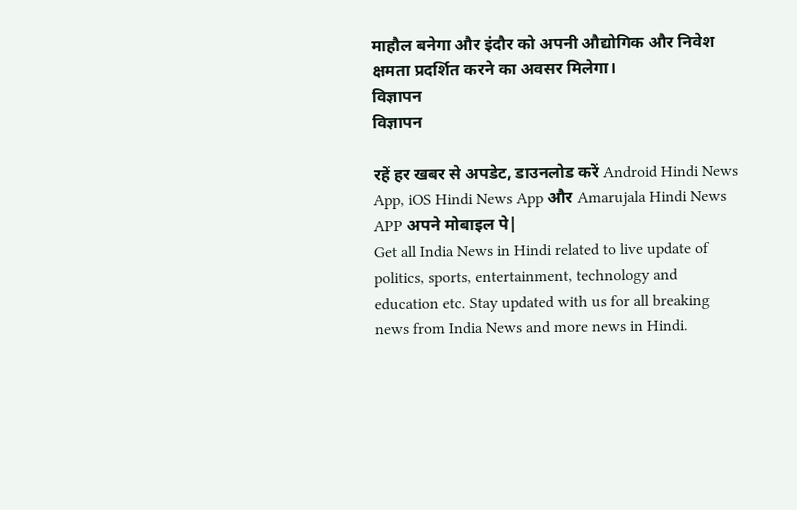माहौल बनेगा और इंदौर को अपनी औद्योगिक और निवेश क्षमता प्रदर्शित करने का अवसर मिलेगा।
विज्ञापन
विज्ञापन

रहें हर खबर से अपडेट, डाउनलोड करें Android Hindi News App, iOS Hindi News App और Amarujala Hindi News APP अपने मोबाइल पे|
Get all India News in Hindi related to live update of politics, sports, entertainment, technology and education etc. Stay updated with us for all breaking news from India News and more news in Hindi.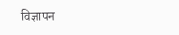विज्ञापन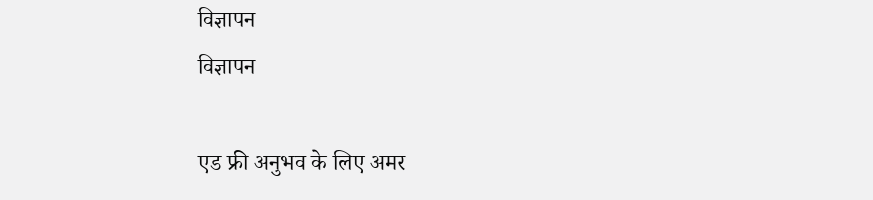विज्ञापन
विज्ञापन

एड फ्री अनुभव के लिए अमर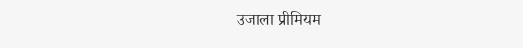उजाला प्रीमियम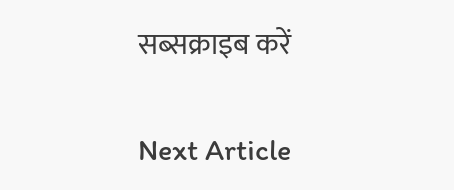सब्सक्राइब करें

Next Article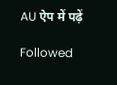AU ऐप में पढ़ें

Followed